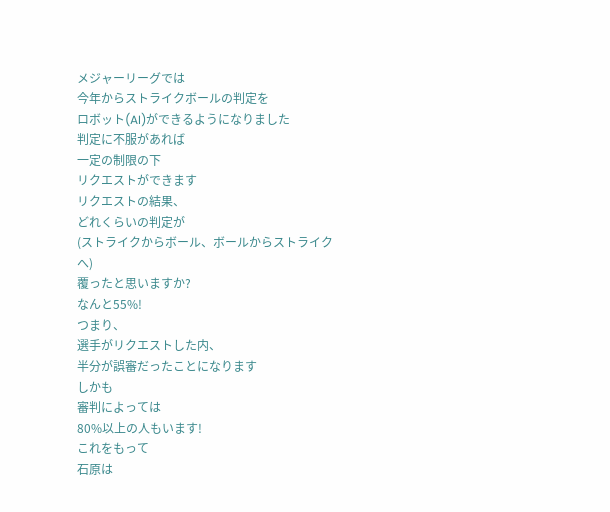メジャーリーグでは
今年からストライクボールの判定を
ロボット(AI)ができるようになりました
判定に不服があれば
一定の制限の下
リクエストができます
リクエストの結果、
どれくらいの判定が
(ストライクからボール、ボールからストライクへ)
覆ったと思いますか?
なんと55%!
つまり、
選手がリクエストした内、
半分が誤審だったことになります
しかも
審判によっては
80%以上の人もいます!
これをもって
石原は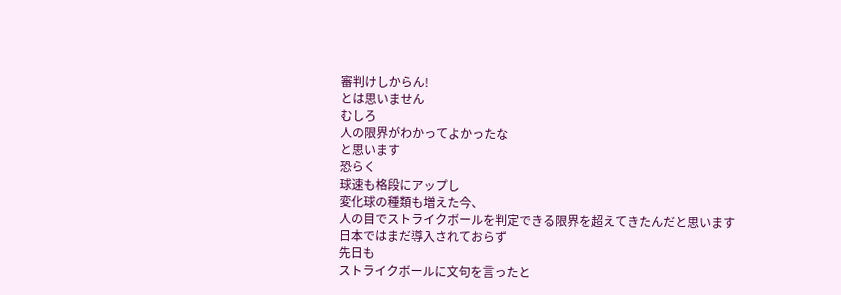審判けしからん!
とは思いません
むしろ
人の限界がわかってよかったな
と思います
恐らく
球速も格段にアップし
変化球の種類も増えた今、
人の目でストライクボールを判定できる限界を超えてきたんだと思います
日本ではまだ導入されておらず
先日も
ストライクボールに文句を言ったと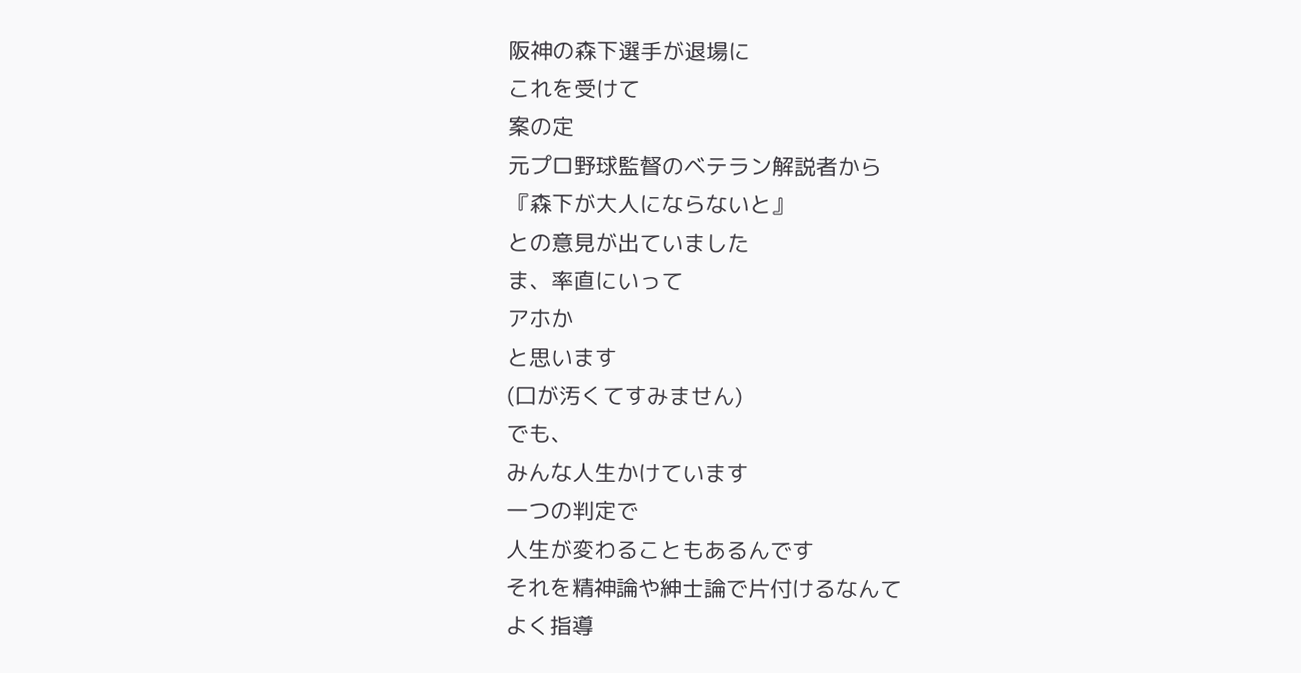阪神の森下選手が退場に
これを受けて
案の定
元プロ野球監督のベテラン解説者から
『森下が大人にならないと』
との意見が出ていました
ま、率直にいって
アホか
と思います
(口が汚くてすみません)
でも、
みんな人生かけています
一つの判定で
人生が変わることもあるんです
それを精神論や紳士論で片付けるなんて
よく指導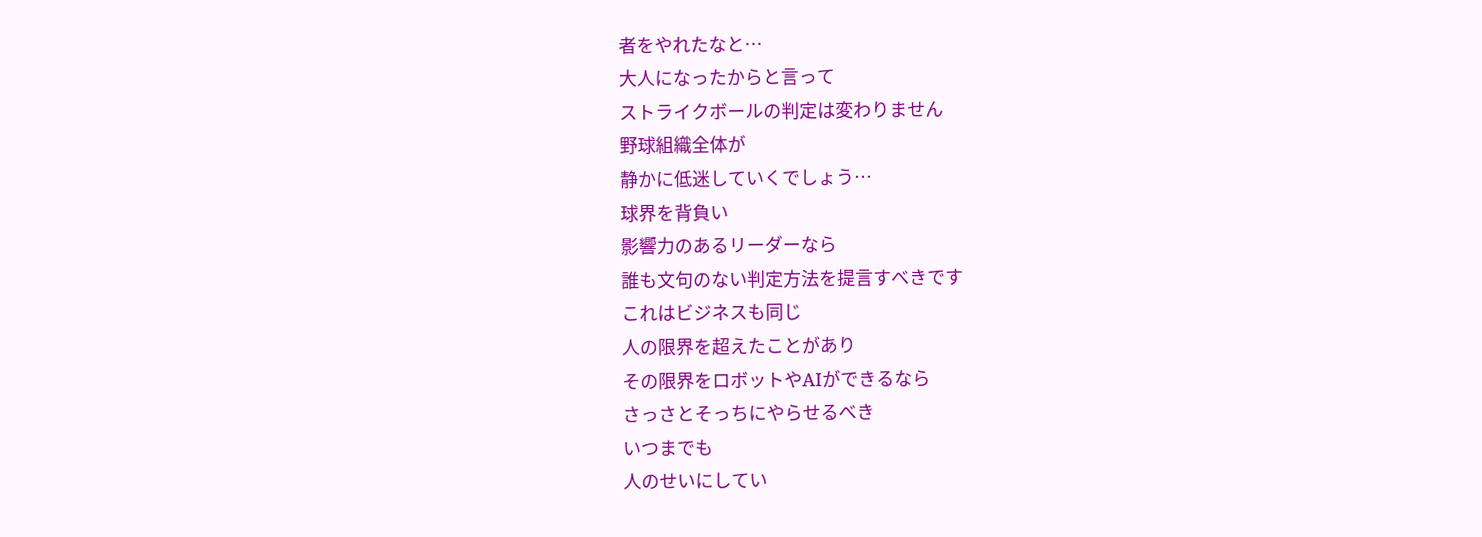者をやれたなと…
大人になったからと言って
ストライクボールの判定は変わりません
野球組織全体が
静かに低迷していくでしょう…
球界を背負い
影響力のあるリーダーなら
誰も文句のない判定方法を提言すべきです
これはビジネスも同じ
人の限界を超えたことがあり
その限界をロボットやAIができるなら
さっさとそっちにやらせるべき
いつまでも
人のせいにしてい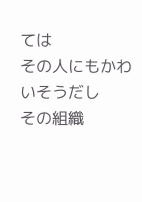ては
その人にもかわいそうだし
その組織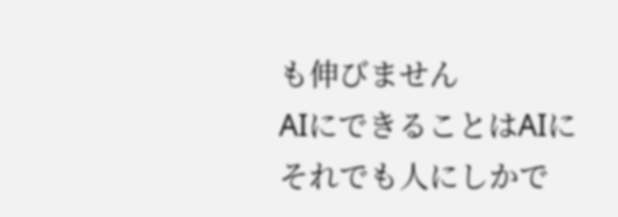も伸びません
AIにできることはAIに
それでも人にしかで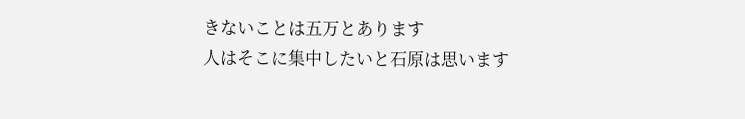きないことは五万とあります
人はそこに集中したいと石原は思います